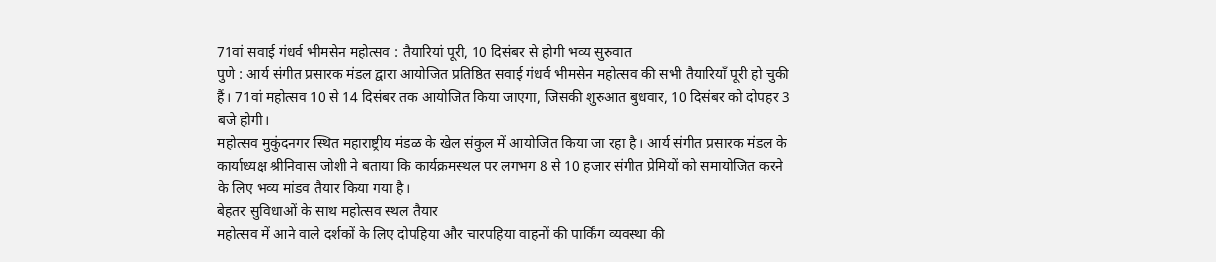71वां सवाई गंधर्व भीमसेन महोत्सव : तैयारियां पूरी, 10 दिसंबर से होगी भव्य सुरुवात
पुणे : आर्य संगीत प्रसारक मंडल द्वारा आयोजित प्रतिष्ठित सवाई गंधर्व भीमसेन महोत्सव की सभी तैयारियाँ पूरी हो चुकी हैं। 71वां महोत्सव 10 से 14 दिसंबर तक आयोजित किया जाएगा, जिसकी शुरुआत बुधवार, 10 दिसंबर को दोपहर 3 बजे होगी।
महोत्सव मुकुंदनगर स्थित महाराष्ट्रीय मंडळ के खेल संकुल में आयोजित किया जा रहा है। आर्य संगीत प्रसारक मंडल के कार्याध्यक्ष श्रीनिवास जोशी ने बताया कि कार्यक्रमस्थल पर लगभग 8 से 10 हजार संगीत प्रेमियों को समायोजित करने के लिए भव्य मांडव तैयार किया गया है।
बेहतर सुविधाओं के साथ महोत्सव स्थल तैयार
महोत्सव में आने वाले दर्शकों के लिए दोपहिया और चारपहिया वाहनों की पार्किंग व्यवस्था की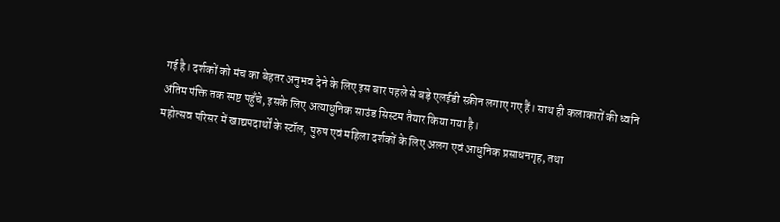गई है। दर्शकों को मंच का बेहतर अनुभव देने के लिए इस बार पहले से बड़े एलईडी स्क्रीन लगाए गए हैं। साथ ही कलाकारों की ध्वनि अंतिम पंक्ति तक स्पष्ट पहुँचे, इसके लिए अत्याधुनिक साउंड सिस्टम तैयार किया गया है।
महोत्सव परिसर में खाद्यपदार्थों के स्टॉल, पुरुष एवं महिला दर्शकों के लिए अलग एवं आधुनिक प्रसाधनगृह, तथा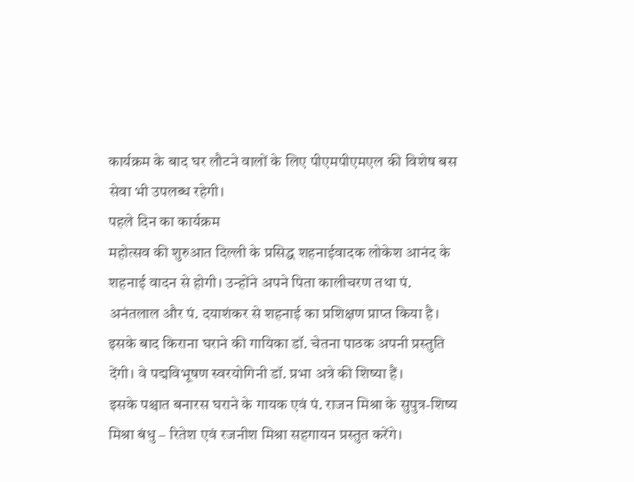कार्यक्रम के बाद घर लौटने वालों के लिए पीएमपीएमएल की विशेष बस सेवा भी उपलब्ध रहेगी।
पहले दिन का कार्यक्रम
महोत्सव की शुरुआत दिल्ली के प्रसिद्ध शहनाईवादक लोकेश आनंद के शहनाई वादन से होगी। उन्होंने अपने पिता कालीचरण तथा पं. अनंतलाल और पं. दयाशंकर से शहनाई का प्रशिक्षण प्राप्त किया है।
इसके बाद किराना घराने की गायिका डॉ. चेतना पाठक अपनी प्रस्तुति देंगी। वे पद्मविभूषण स्वरयोगिनी डॉ. प्रभा अत्रे की शिष्या हैं।
इसके पश्चात बनारस घराने के गायक एवं पं. राजन मिश्रा के सुपुत्र-शिष्य मिश्रा बंधु – रितेश एवं रजनीश मिश्रा सहगायन प्रस्तुत करेंगे।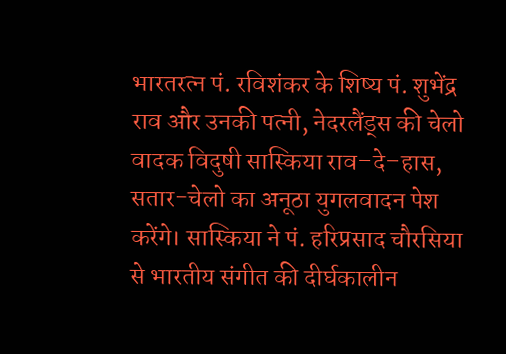भारतरत्न पं. रविशंकर के शिष्य पं. शुभेंद्र राव और उनकी पत्नी, नेदरलैंड्स की चेलो वादक विदुषी सास्किया राव–दे–हास, सतार-चेलो का अनूठा युगलवादन पेश करेंगे। सास्किया ने पं. हरिप्रसाद चौरसिया से भारतीय संगीत की दीर्घकालीन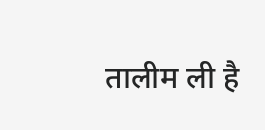तालीम ली है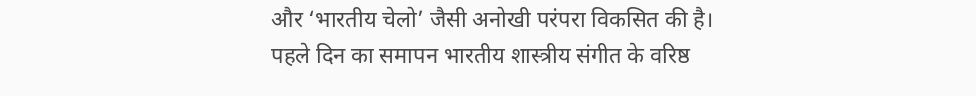और ‘भारतीय चेलो’ जैसी अनोखी परंपरा विकसित की है।
पहले दिन का समापन भारतीय शास्त्रीय संगीत के वरिष्ठ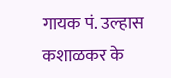गायक पं. उल्हास कशाळकर के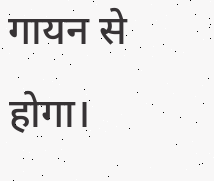गायन से होगा।